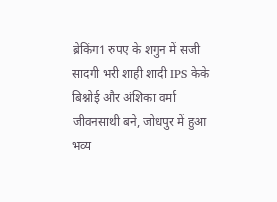ब्रेकिंग1 रुपए के शगुन में सजी सादगी भरी शाही शादी IPS केके बिश्नोई और अंशिका वर्मा जीवनसाथी बने, जोधपुर में हुआ भव्य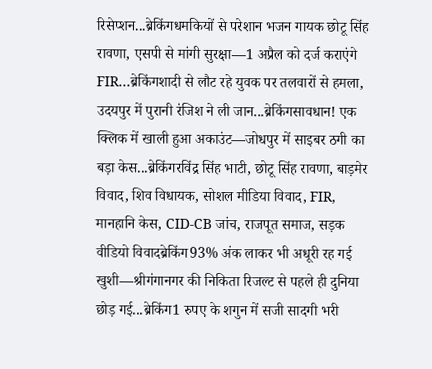रिसेप्शन...ब्रेकिंगधमकियों से परेशान भजन गायक छोटू सिंह रावणा, एसपी से मांगी सुरक्षा—1 अप्रैल को दर्ज कराएंगे FIR...ब्रेकिंगशादी से लौट रहे युवक पर तलवारों से हमला, उदयपुर में पुरानी रंजिश ने ली जान...ब्रेकिंगसावधान! एक क्लिक में खाली हुआ अकाउंट—जोधपुर में साइबर ठगी का बड़ा केस...ब्रेकिंगरविंद्र सिंह भाटी, छोटू सिंह रावणा, बाड़मेर विवाद, शिव विधायक, सोशल मीडिया विवाद, FIR, मानहानि केस, CID-CB जांच, राजपूत समाज, सड़क वीडियो विवादब्रेकिंग93% अंक लाकर भी अधूरी रह गई खुशी—श्रीगंगानगर की निकिता रिजल्ट से पहले ही दुनिया छोड़ गई...ब्रेकिंग1 रुपए के शगुन में सजी सादगी भरी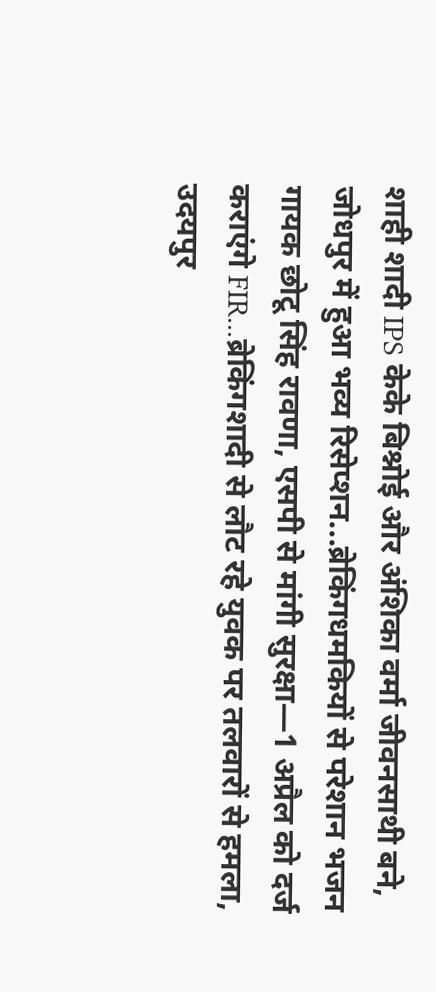शाही शादी IPS केके बिश्नोई और अंशिका वर्मा जीवनसाथी बने, जोधपुर में हुआ भव्य रिसेप्शन...ब्रेकिंगधमकियों से परेशान भजन गायक छोटू सिंह रावणा, एसपी से मांगी सुरक्षा—1 अप्रैल को दर्ज कराएंगे FIR...ब्रेकिंगशादी से लौट रहे युवक पर तलवारों से हमला, उदयपुर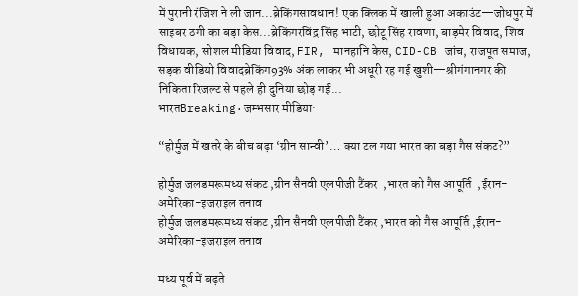में पुरानी रंजिश ने ली जान...ब्रेकिंगसावधान! एक क्लिक में खाली हुआ अकाउंट—जोधपुर में साइबर ठगी का बड़ा केस...ब्रेकिंगरविंद्र सिंह भाटी, छोटू सिंह रावणा, बाड़मेर विवाद, शिव विधायक, सोशल मीडिया विवाद, FIR, मानहानि केस, CID-CB जांच, राजपूत समाज, सड़क वीडियो विवादब्रेकिंग93% अंक लाकर भी अधूरी रह गई खुशी—श्रीगंगानगर की निकिता रिजल्ट से पहले ही दुनिया छोड़ गई...
भारतBreaking·जम्भसार मीडिया·

“होर्मुज में खतरे के बीच बढ़ा ‘ग्रीन सान्वी’… क्या टल गया भारत का बड़ा गैस संकट?”

होर्मुज जलडमरूमध्य संकट ,ग्रीन सैनवी एलपीजी टैंकर  ,भारत को गैस आपूर्ति  ,ईरान-अमेरिका-इजराइल तनाव
होर्मुज जलडमरूमध्य संकट ,ग्रीन सैनवी एलपीजी टैंकर ,भारत को गैस आपूर्ति ,ईरान-अमेरिका-इजराइल तनाव

मध्य पूर्व में बढ़ते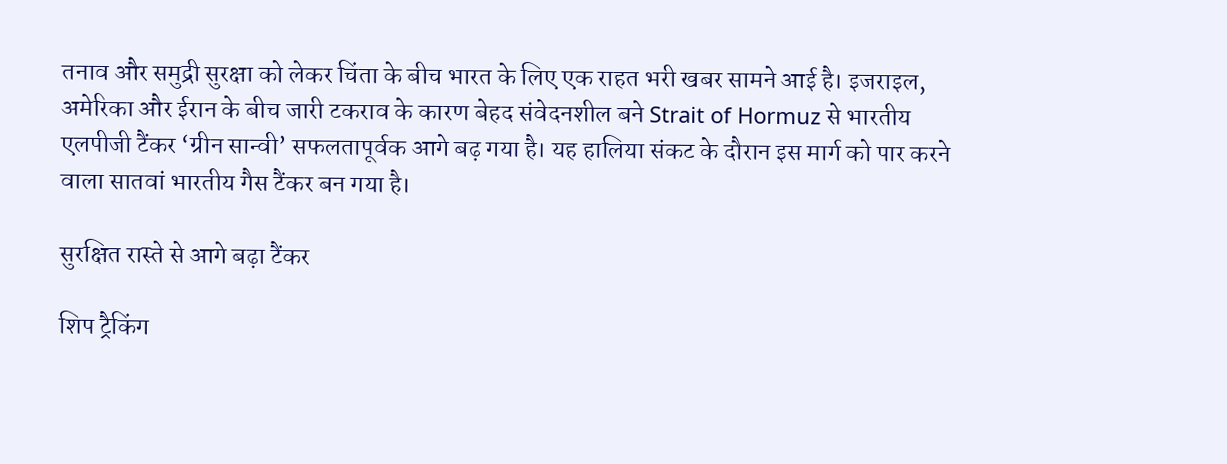तनाव और समुद्री सुरक्षा को लेकर चिंता के बीच भारत के लिए एक राहत भरी खबर सामने आई है। इजराइल, अमेरिका और ईरान के बीच जारी टकराव के कारण बेहद संवेदनशील बने Strait of Hormuz से भारतीय एलपीजी टैंकर ‘ग्रीन सान्वी’ सफलतापूर्वक आगे बढ़ गया है। यह हालिया संकट के दौरान इस मार्ग को पार करने वाला सातवां भारतीय गैस टैंकर बन गया है।

सुरक्षित रास्ते से आगे बढ़ा टैंकर

शिप ट्रैकिंग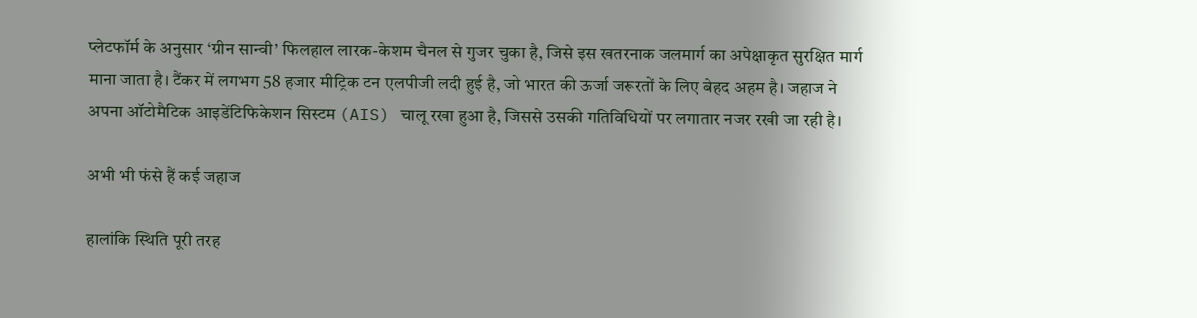प्लेटफॉर्म के अनुसार ‘ग्रीन सान्वी’ फिलहाल लारक-केशम चैनल से गुजर चुका है, जिसे इस खतरनाक जलमार्ग का अपेक्षाकृत सुरक्षित मार्ग माना जाता है। टैंकर में लगभग 58 हजार मीट्रिक टन एलपीजी लदी हुई है, जो भारत की ऊर्जा जरूरतों के लिए बेहद अहम है। जहाज ने अपना ऑटोमैटिक आइडेंटिफिकेशन सिस्टम (AIS) चालू रखा हुआ है, जिससे उसकी गतिविधियों पर लगातार नजर रखी जा रही है।

अभी भी फंसे हैं कई जहाज

हालांकि स्थिति पूरी तरह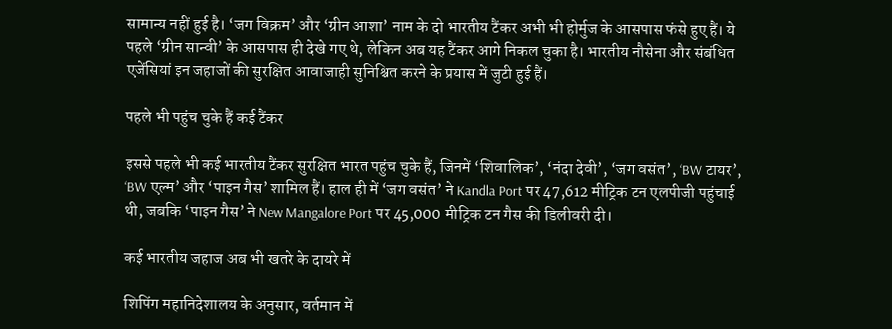सामान्य नहीं हुई है। ‘जग विक्रम’ और ‘ग्रीन आशा’ नाम के दो भारतीय टैंकर अभी भी होर्मुज के आसपास फंसे हुए हैं। ये पहले ‘ग्रीन सान्वी’ के आसपास ही देखे गए थे, लेकिन अब यह टैंकर आगे निकल चुका है। भारतीय नौसेना और संबंधित एजेंसियां इन जहाजों की सुरक्षित आवाजाही सुनिश्चित करने के प्रयास में जुटी हुई हैं।

पहले भी पहुंच चुके हैं कई टैंकर

इससे पहले भी कई भारतीय टैंकर सुरक्षित भारत पहुंच चुके हैं, जिनमें ‘शिवालिक’, ‘नंदा देवी’, ‘जग वसंत’, ‘BW टायर’, ‘BW एल्म’ और ‘पाइन गैस’ शामिल हैं। हाल ही में ‘जग वसंत’ ने Kandla Port पर 47,612 मीट्रिक टन एलपीजी पहुंचाई थी, जबकि ‘पाइन गैस’ ने New Mangalore Port पर 45,000 मीट्रिक टन गैस की डिलीवरी दी।

कई भारतीय जहाज अब भी खतरे के दायरे में

शिपिंग महानिदेशालय के अनुसार, वर्तमान में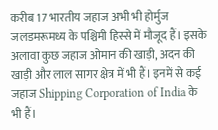करीब 17 भारतीय जहाज अभी भी होर्मुज जलडमरूमध्य के पश्चिमी हिस्से में मौजूद हैं। इसके अलावा कुछ जहाज ओमान की खाड़ी, अदन की खाड़ी और लाल सागर क्षेत्र में भी हैं। इनमें से कई जहाज Shipping Corporation of India के भी हैं।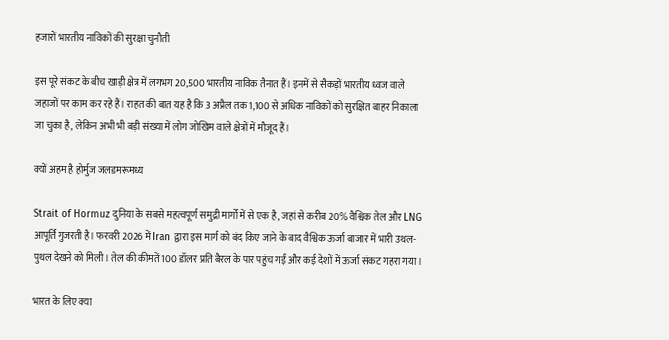हजारों भारतीय नाविकों की सुरक्षा चुनौती

इस पूरे संकट के बीच खाड़ी क्षेत्र में लगभग 20,500 भारतीय नाविक तैनात हैं। इनमें से सैकड़ों भारतीय ध्वज वाले जहाजों पर काम कर रहे हैं। राहत की बात यह है कि 3 अप्रैल तक 1,100 से अधिक नाविकों को सुरक्षित बाहर निकाला जा चुका है, लेकिन अभी भी बड़ी संख्या में लोग जोखिम वाले क्षेत्रों में मौजूद हैं।

क्यों अहम है होर्मुज जलडमरूमध्य

Strait of Hormuz दुनिया के सबसे महत्वपूर्ण समुद्री मार्गों में से एक है, जहां से करीब 20% वैश्विक तेल और LNG आपूर्ति गुजरती है। फरवरी 2026 में Iran द्वारा इस मार्ग को बंद किए जाने के बाद वैश्विक ऊर्जा बाजार में भारी उथल-पुथल देखने को मिली। तेल की कीमतें 100 डॉलर प्रति बैरल के पार पहुंच गईं और कई देशों में ऊर्जा संकट गहरा गया।

भारत के लिए क्या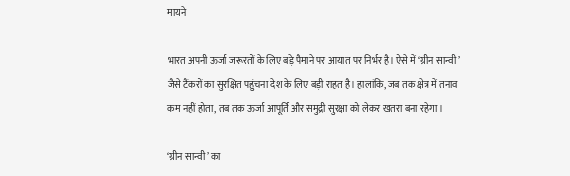मायने

भारत अपनी ऊर्जा जरूरतों के लिए बड़े पैमाने पर आयात पर निर्भर है। ऐसे में ‘ग्रीन सान्वी’ जैसे टैंकरों का सुरक्षित पहुंचना देश के लिए बड़ी राहत है। हालांकि, जब तक क्षेत्र में तनाव कम नहीं होता, तब तक ऊर्जा आपूर्ति और समुद्री सुरक्षा को लेकर खतरा बना रहेगा।

‘ग्रीन सान्वी’ का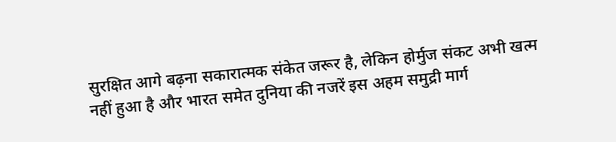सुरक्षित आगे बढ़ना सकारात्मक संकेत जरूर है, लेकिन होर्मुज संकट अभी खत्म नहीं हुआ है और भारत समेत दुनिया की नजरें इस अहम समुद्री मार्ग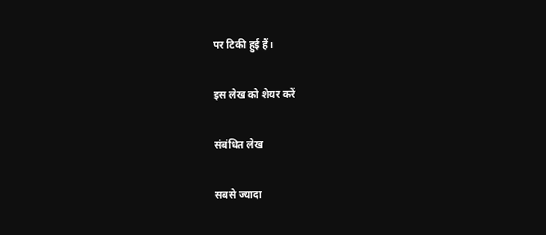पर टिकी हुई हैं।

इस लेख को शेयर करें

संबंधित लेख

सबसे ज्यादा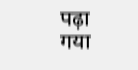पढ़ा गया